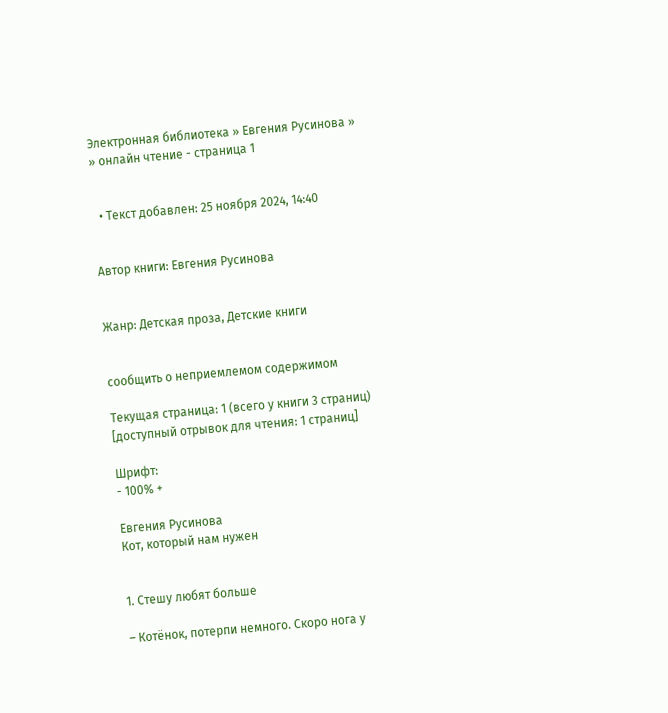Электронная библиотека » Евгения Русинова » » онлайн чтение - страница 1


  • Текст добавлен: 25 ноября 2024, 14:40


Автор книги: Евгения Русинова


Жанр: Детская проза, Детские книги


сообщить о неприемлемом содержимом

Текущая страница: 1 (всего у книги 3 страниц) [доступный отрывок для чтения: 1 страниц]

Шрифт:
- 100% +

Евгения Русинова
Кот, который нам нужен


1. Стешу любят больше

– Котёнок, потерпи немного. Скоро нога у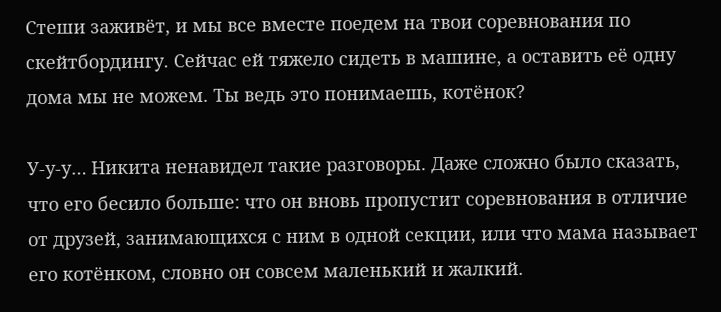Стеши заживёт, и мы все вместе поедем на твои соревнования по скейтбордингу. Сейчас ей тяжело сидеть в машине, а оставить её одну дома мы не можем. Ты ведь это понимаешь, котёнок?

У-у-у… Никита ненавидел такие разговоры. Даже сложно было сказать, что его бесило больше: что он вновь пропустит соревнования в отличие от друзей, занимающихся с ним в одной секции, или что мама называет его котёнком, словно он совсем маленький и жалкий.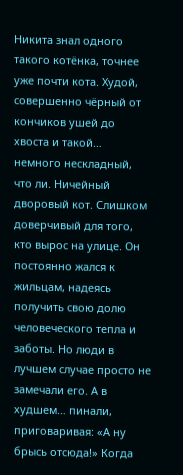Никита знал одного такого котёнка, точнее уже почти кота. Худой, совершенно чёрный от кончиков ушей до хвоста и такой… немного нескладный, что ли. Ничейный дворовый кот. Слишком доверчивый для того, кто вырос на улице. Он постоянно жался к жильцам, надеясь получить свою долю человеческого тепла и заботы. Но люди в лучшем случае просто не замечали его. А в худшем… пинали, приговаривая: «А ну брысь отсюда!» Когда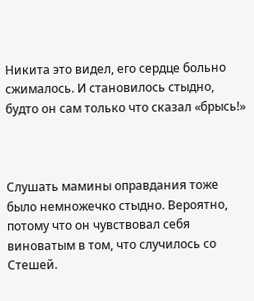Никита это видел, его сердце больно сжималось. И становилось стыдно, будто он сам только что сказал «брысь!»



Слушать мамины оправдания тоже было немножечко стыдно. Вероятно, потому что он чувствовал себя виноватым в том, что случилось со Стешей.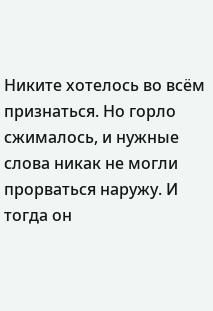Никите хотелось во всём признаться. Но горло сжималось, и нужные слова никак не могли прорваться наружу. И тогда он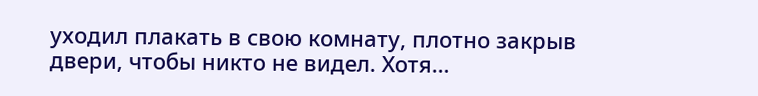уходил плакать в свою комнату, плотно закрыв двери, чтобы никто не видел. Хотя…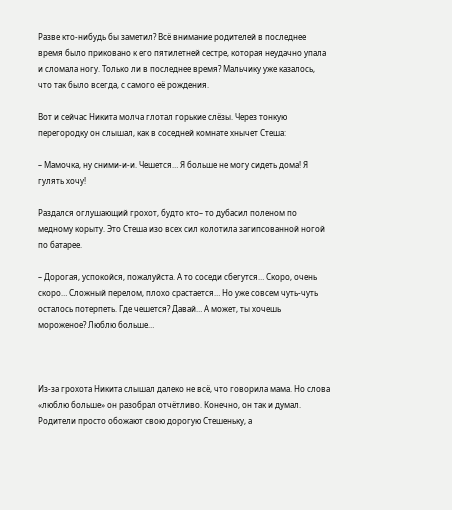Разве кто-нибудь бы заметил? Всё внимание родителей в последнее время было приковано к его пятилетней сестре, которая неудачно упала и сломала ногу. Только ли в последнее время? Мальчику уже казалось, что так было всегда, с самого её рождения.

Вот и сейчас Никита молча глотал горькие слёзы. Через тонкую перегородку он слышал, как в соседней комнате хнычет Стеша:

– Мамочка, ну сними-и-и. Чешется… Я больше не могу сидеть дома! Я гулять хочу!

Раздался оглушающий грохот, будто кто– то дубасил поленом по медному корыту. Это Стеша изо всех сил колотила загипсованной ногой по батарее.

– Дорогая, успокойся, пожалуйста. А то соседи сбегутся… Скоро, очень скоро… Сложный перелом, плохо срастается… Но уже совсем чуть-чуть осталось потерпеть. Где чешется? Давай… А может, ты хочешь мороженое? Люблю больше…



Из-за грохота Никита слышал далеко не всё, что говорила мама. Но слова «люблю больше» он разобрал отчётливо. Конечно, он так и думал. Родители просто обожают свою дорогую Стешеньку, а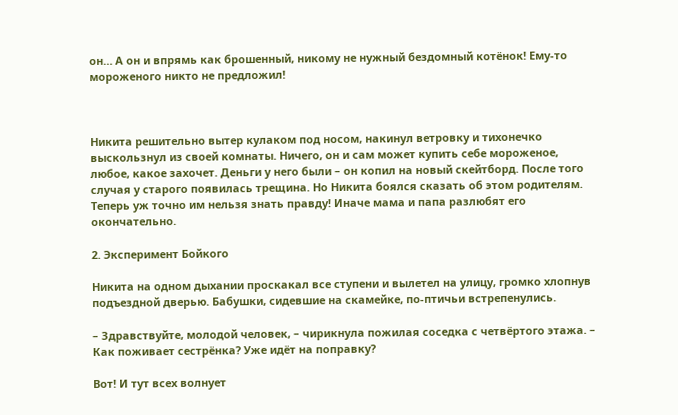он… А он и впрямь как брошенный, никому не нужный бездомный котёнок! Ему-то мороженого никто не предложил!



Никита решительно вытер кулаком под носом, накинул ветровку и тихонечко выскользнул из своей комнаты. Ничего, он и сам может купить себе мороженое, любое, какое захочет. Деньги у него были – он копил на новый скейтборд. После того случая у старого появилась трещина. Но Никита боялся сказать об этом родителям. Теперь уж точно им нельзя знать правду! Иначе мама и папа разлюбят его окончательно.

2. Эксперимент Бойкого

Никита на одном дыхании проскакал все ступени и вылетел на улицу, громко хлопнув подъездной дверью. Бабушки, сидевшие на скамейке, по-птичьи встрепенулись.

– Здравствуйте, молодой человек, – чирикнула пожилая соседка с четвёртого этажа. – Как поживает сестрёнка? Уже идёт на поправку?

Вот! И тут всех волнует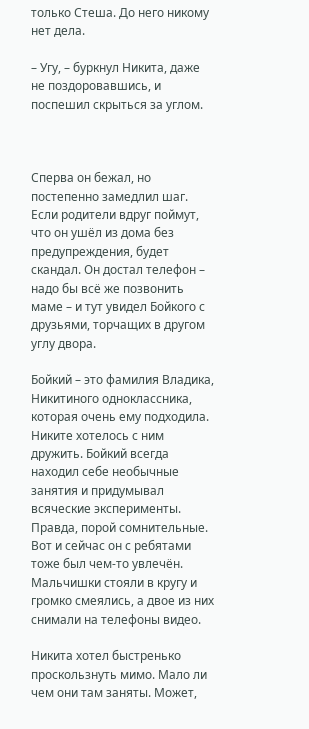только Стеша. До него никому нет дела.

– Угу, – буркнул Никита, даже не поздоровавшись, и поспешил скрыться за углом.



Сперва он бежал, но постепенно замедлил шаг. Если родители вдруг поймут, что он ушёл из дома без предупреждения, будет скандал. Он достал телефон – надо бы всё же позвонить маме – и тут увидел Бойкого с друзьями, торчащих в другом углу двора.

Бойкий – это фамилия Владика, Никитиного одноклассника, которая очень ему подходила. Никите хотелось с ним дружить. Бойкий всегда находил себе необычные занятия и придумывал всяческие эксперименты. Правда, порой сомнительные. Вот и сейчас он с ребятами тоже был чем-то увлечён. Мальчишки стояли в кругу и громко смеялись, а двое из них снимали на телефоны видео.

Никита хотел быстренько проскользнуть мимо. Мало ли чем они там заняты. Может,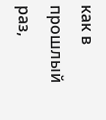как в прошлый раз,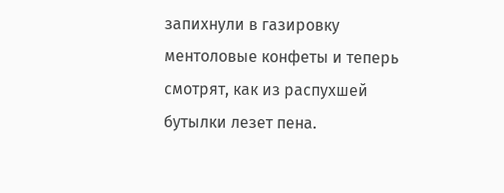запихнули в газировку ментоловые конфеты и теперь смотрят, как из распухшей бутылки лезет пена.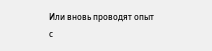Или вновь проводят опыт с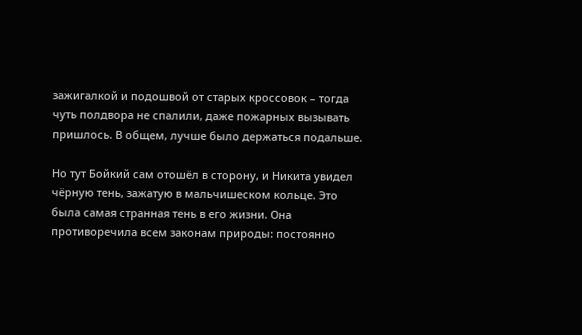зажигалкой и подошвой от старых кроссовок – тогда чуть полдвора не спалили, даже пожарных вызывать пришлось. В общем, лучше было держаться подальше.

Но тут Бойкий сам отошёл в сторону, и Никита увидел чёрную тень, зажатую в мальчишеском кольце. Это была самая странная тень в его жизни. Она противоречила всем законам природы: постоянно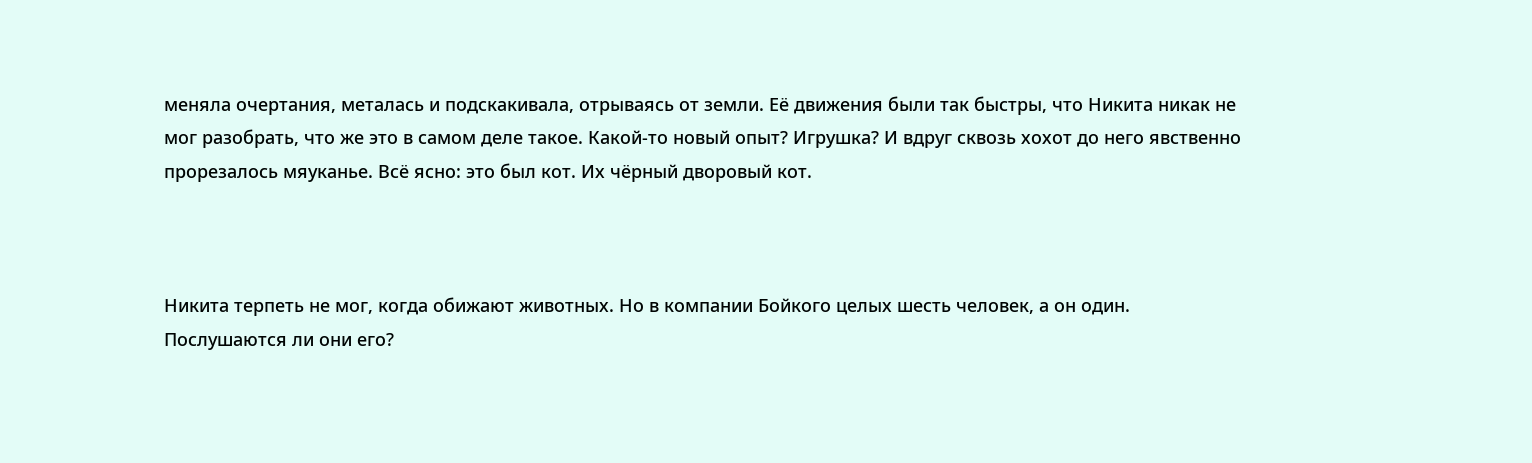меняла очертания, металась и подскакивала, отрываясь от земли. Её движения были так быстры, что Никита никак не мог разобрать, что же это в самом деле такое. Какой-то новый опыт? Игрушка? И вдруг сквозь хохот до него явственно прорезалось мяуканье. Всё ясно: это был кот. Их чёрный дворовый кот.



Никита терпеть не мог, когда обижают животных. Но в компании Бойкого целых шесть человек, а он один. Послушаются ли они его?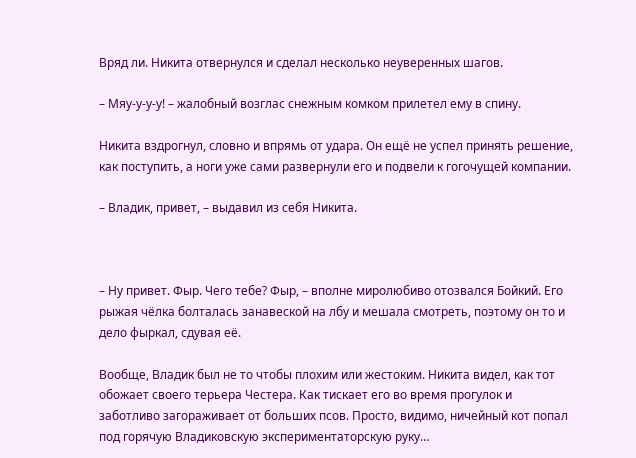Вряд ли. Никита отвернулся и сделал несколько неуверенных шагов.

– Мяу-у-у-у! – жалобный возглас снежным комком прилетел ему в спину.

Никита вздрогнул, словно и впрямь от удара. Он ещё не успел принять решение, как поступить, а ноги уже сами развернули его и подвели к гогочущей компании.

– Владик, привет, – выдавил из себя Никита.



– Ну привет. Фыр. Чего тебе? Фыр, – вполне миролюбиво отозвался Бойкий. Его рыжая чёлка болталась занавеской на лбу и мешала смотреть, поэтому он то и дело фыркал, сдувая её.

Вообще, Владик был не то чтобы плохим или жестоким. Никита видел, как тот обожает своего терьера Честера. Как тискает его во время прогулок и заботливо загораживает от больших псов. Просто, видимо, ничейный кот попал под горячую Владиковскую экспериментаторскую руку…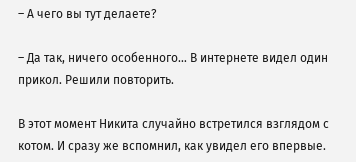– А чего вы тут делаете?

– Да так, ничего особенного… В интернете видел один прикол. Решили повторить.

В этот момент Никита случайно встретился взглядом с котом. И сразу же вспомнил, как увидел его впервые.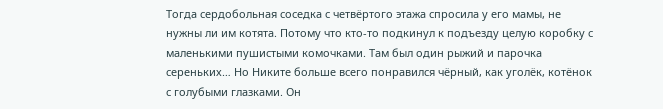Тогда сердобольная соседка с четвёртого этажа спросила у его мамы, не нужны ли им котята. Потому что кто-то подкинул к подъезду целую коробку с маленькими пушистыми комочками. Там был один рыжий и парочка сереньких… Но Никите больше всего понравился чёрный, как уголёк, котёнок с голубыми глазками. Он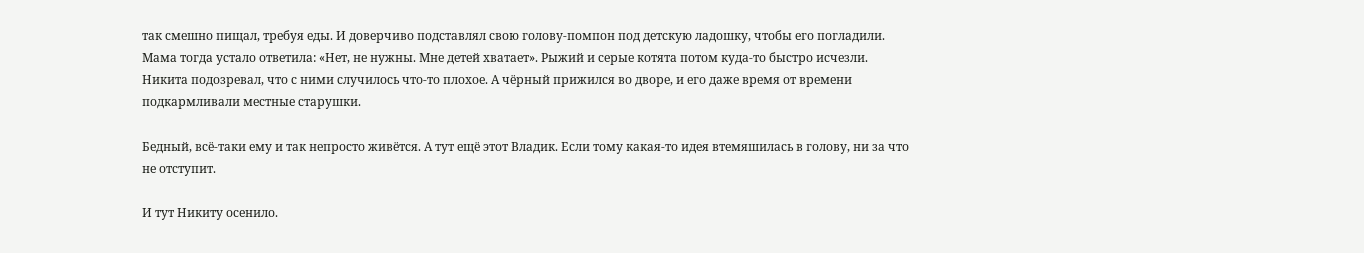так смешно пищал, требуя еды. И доверчиво подставлял свою голову-помпон под детскую ладошку, чтобы его погладили. Мама тогда устало ответила: «Нет, не нужны. Мне детей хватает». Рыжий и серые котята потом куда-то быстро исчезли. Никита подозревал, что с ними случилось что-то плохое. А чёрный прижился во дворе, и его даже время от времени подкармливали местные старушки.

Бедный, всё-таки ему и так непросто живётся. А тут ещё этот Владик. Если тому какая-то идея втемяшилась в голову, ни за что не отступит.

И тут Никиту осенило.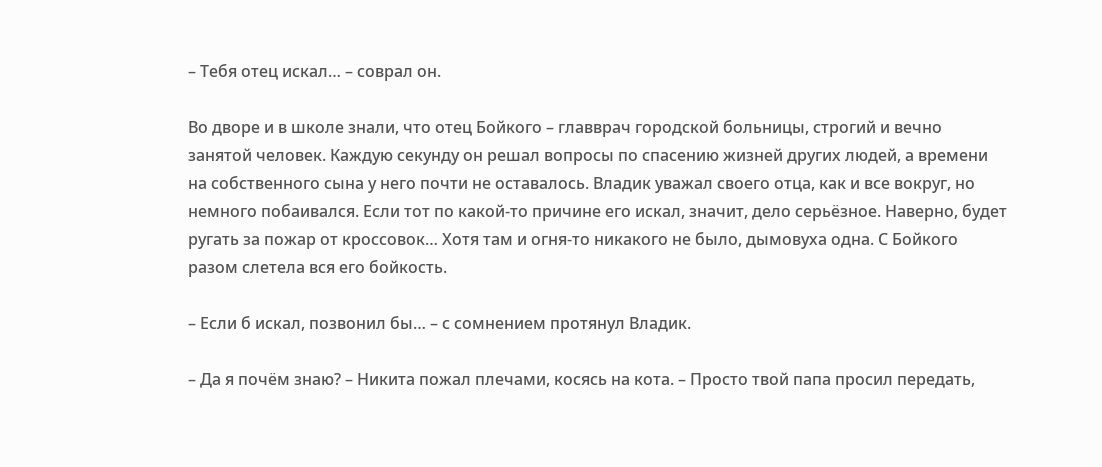– Тебя отец искал… – соврал он.

Во дворе и в школе знали, что отец Бойкого – главврач городской больницы, строгий и вечно занятой человек. Каждую секунду он решал вопросы по спасению жизней других людей, а времени на собственного сына у него почти не оставалось. Владик уважал своего отца, как и все вокруг, но немного побаивался. Если тот по какой-то причине его искал, значит, дело серьёзное. Наверно, будет ругать за пожар от кроссовок… Хотя там и огня-то никакого не было, дымовуха одна. С Бойкого разом слетела вся его бойкость.

– Если б искал, позвонил бы… – с сомнением протянул Владик.

– Да я почём знаю? – Никита пожал плечами, косясь на кота. – Просто твой папа просил передать,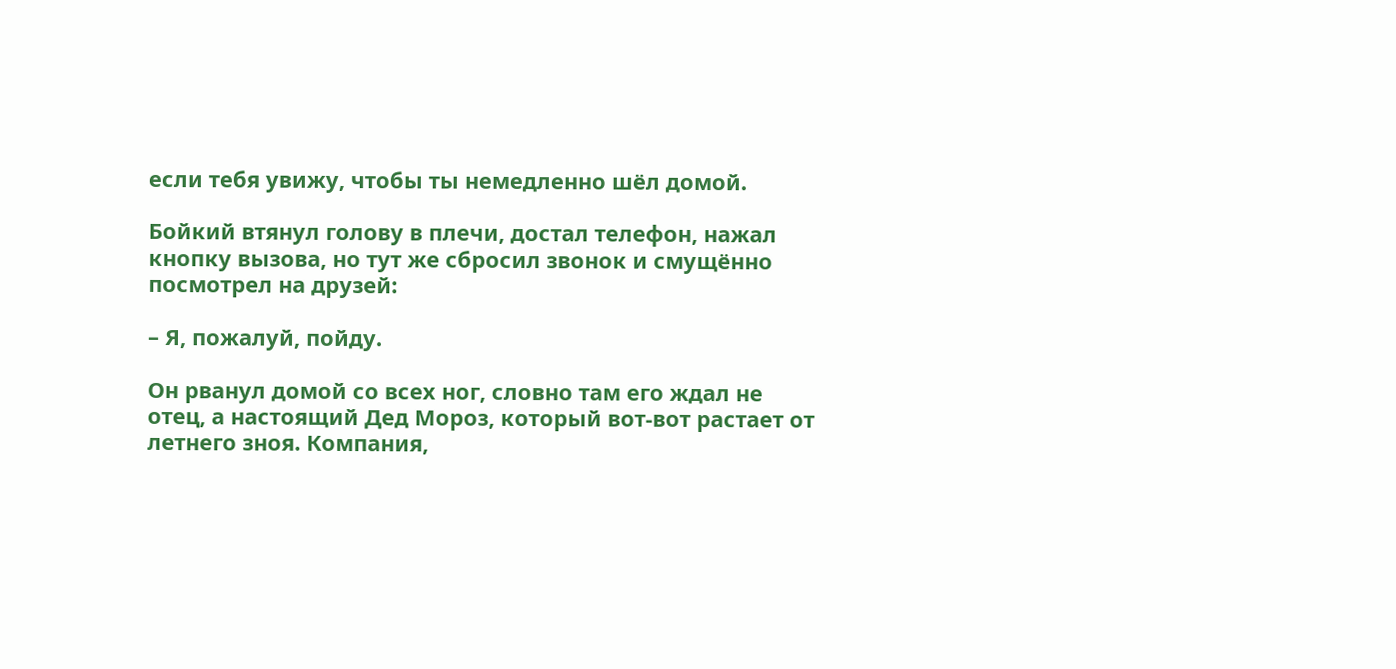если тебя увижу, чтобы ты немедленно шёл домой.

Бойкий втянул голову в плечи, достал телефон, нажал кнопку вызова, но тут же сбросил звонок и смущённо посмотрел на друзей:

– Я, пожалуй, пойду.

Он рванул домой со всех ног, словно там его ждал не отец, а настоящий Дед Мороз, который вот-вот растает от летнего зноя. Компания,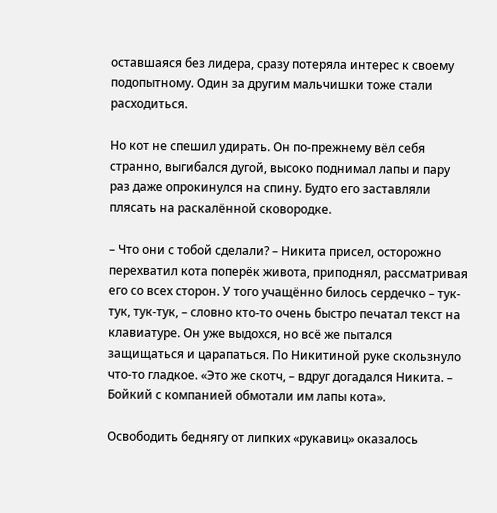оставшаяся без лидера, сразу потеряла интерес к своему подопытному. Один за другим мальчишки тоже стали расходиться.

Но кот не спешил удирать. Он по-прежнему вёл себя странно, выгибался дугой, высоко поднимал лапы и пару раз даже опрокинулся на спину. Будто его заставляли плясать на раскалённой сковородке.

– Что они с тобой сделали? – Никита присел, осторожно перехватил кота поперёк живота, приподнял, рассматривая его со всех сторон. У того учащённо билось сердечко – тук-тук, тук-тук, – словно кто-то очень быстро печатал текст на клавиатуре. Он уже выдохся, но всё же пытался защищаться и царапаться. По Никитиной руке скользнуло что-то гладкое. «Это же скотч, – вдруг догадался Никита. – Бойкий с компанией обмотали им лапы кота».

Освободить беднягу от липких «рукавиц» оказалось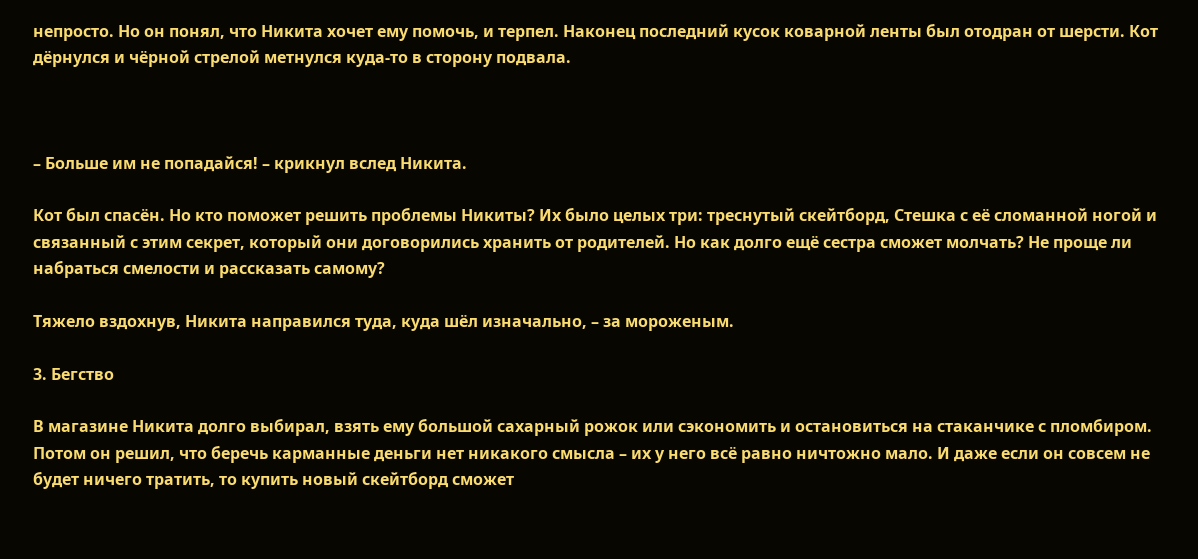непросто. Но он понял, что Никита хочет ему помочь, и терпел. Наконец последний кусок коварной ленты был отодран от шерсти. Кот дёрнулся и чёрной стрелой метнулся куда-то в сторону подвала.



– Больше им не попадайся! – крикнул вслед Никита.

Кот был спасён. Но кто поможет решить проблемы Никиты? Их было целых три: треснутый скейтборд, Стешка с её сломанной ногой и связанный с этим секрет, который они договорились хранить от родителей. Но как долго ещё сестра сможет молчать? Не проще ли набраться смелости и рассказать самому?

Тяжело вздохнув, Никита направился туда, куда шёл изначально, – за мороженым.

3. Бегство

В магазине Никита долго выбирал, взять ему большой сахарный рожок или сэкономить и остановиться на стаканчике с пломбиром. Потом он решил, что беречь карманные деньги нет никакого смысла – их у него всё равно ничтожно мало. И даже если он совсем не будет ничего тратить, то купить новый скейтборд сможет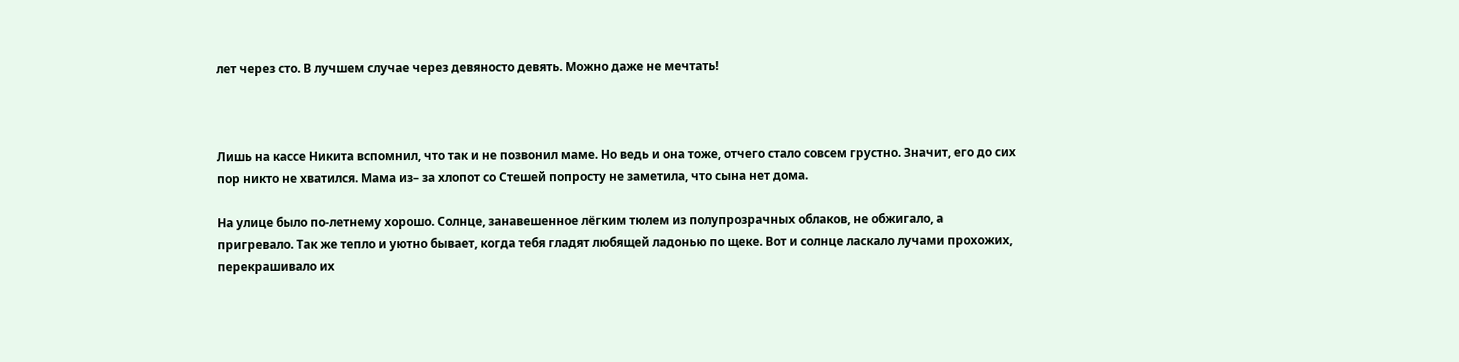лет через сто. В лучшем случае через девяносто девять. Можно даже не мечтать!



Лишь на кассе Никита вспомнил, что так и не позвонил маме. Но ведь и она тоже, отчего стало совсем грустно. Значит, его до сих пор никто не хватился. Мама из– за хлопот со Стешей попросту не заметила, что сына нет дома.

На улице было по-летнему хорошо. Солнце, занавешенное лёгким тюлем из полупрозрачных облаков, не обжигало, а пригревало. Так же тепло и уютно бывает, когда тебя гладят любящей ладонью по щеке. Вот и солнце ласкало лучами прохожих, перекрашивало их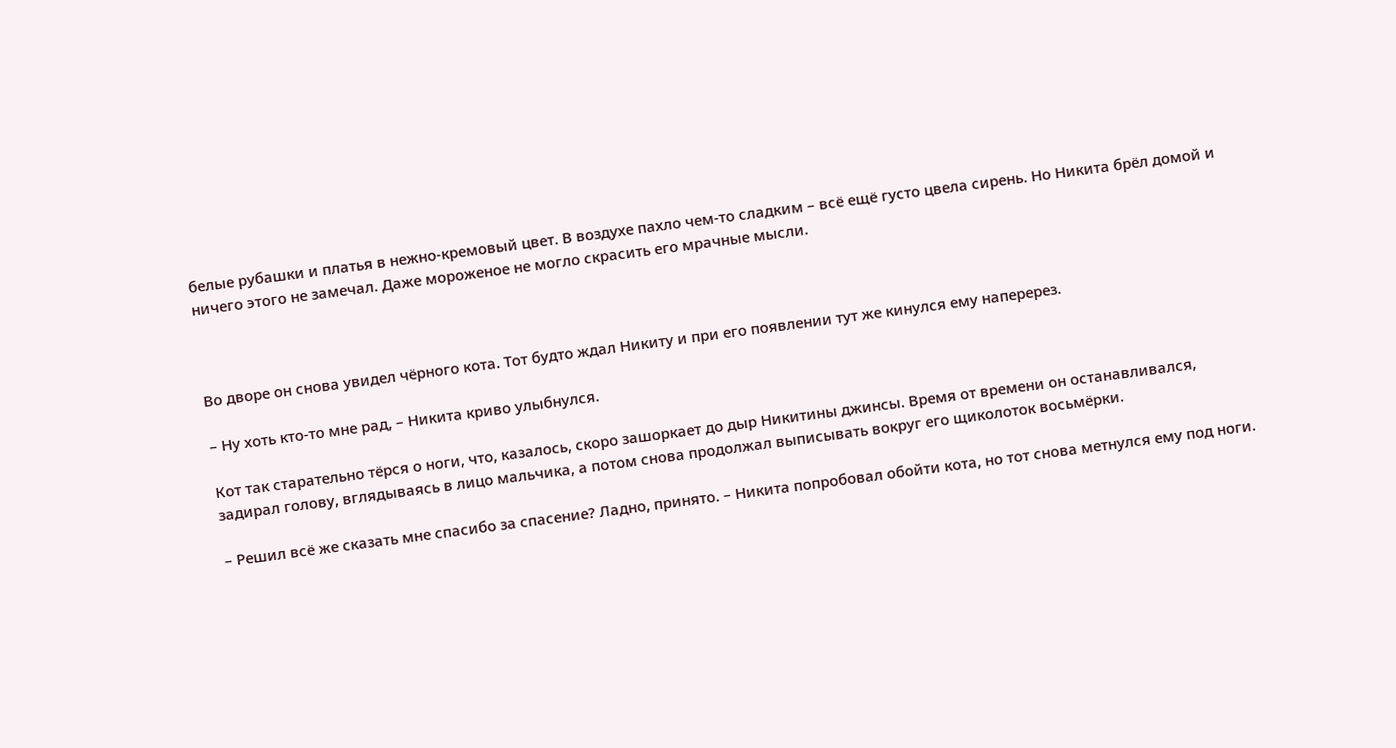белые рубашки и платья в нежно-кремовый цвет. В воздухе пахло чем-то сладким – всё ещё густо цвела сирень. Но Никита брёл домой и ничего этого не замечал. Даже мороженое не могло скрасить его мрачные мысли.



Во дворе он снова увидел чёрного кота. Тот будто ждал Никиту и при его появлении тут же кинулся ему наперерез.

– Ну хоть кто-то мне рад, – Никита криво улыбнулся.

Кот так старательно тёрся о ноги, что, казалось, скоро зашоркает до дыр Никитины джинсы. Время от времени он останавливался, задирал голову, вглядываясь в лицо мальчика, а потом снова продолжал выписывать вокруг его щиколоток восьмёрки.

– Решил всё же сказать мне спасибо за спасение? Ладно, принято. – Никита попробовал обойти кота, но тот снова метнулся ему под ноги.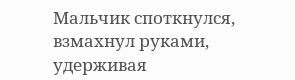Мальчик споткнулся, взмахнул руками, удерживая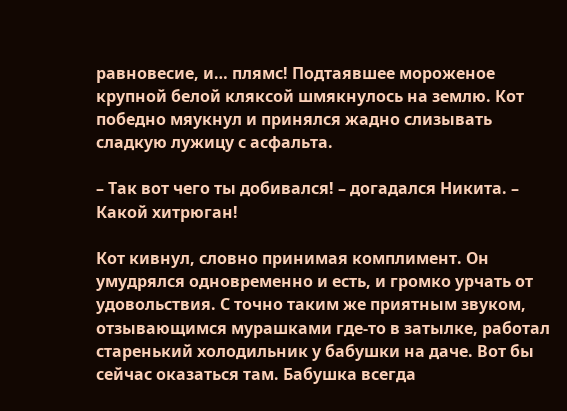равновесие, и… плямс! Подтаявшее мороженое крупной белой кляксой шмякнулось на землю. Кот победно мяукнул и принялся жадно слизывать сладкую лужицу с асфальта.

– Так вот чего ты добивался! – догадался Никита. – Какой хитрюган!

Кот кивнул, словно принимая комплимент. Он умудрялся одновременно и есть, и громко урчать от удовольствия. С точно таким же приятным звуком, отзывающимся мурашками где-то в затылке, работал старенький холодильник у бабушки на даче. Вот бы сейчас оказаться там. Бабушка всегда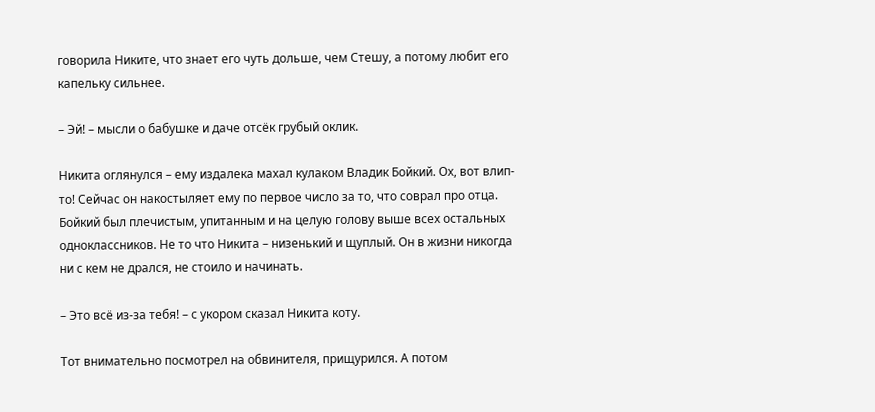говорила Никите, что знает его чуть дольше, чем Стешу, а потому любит его капельку сильнее.

– Эй! – мысли о бабушке и даче отсёк грубый оклик.

Никита оглянулся – ему издалека махал кулаком Владик Бойкий. Ох, вот влип-то! Сейчас он накостыляет ему по первое число за то, что соврал про отца. Бойкий был плечистым, упитанным и на целую голову выше всех остальных одноклассников. Не то что Никита – низенький и щуплый. Он в жизни никогда ни с кем не дрался, не стоило и начинать.

– Это всё из-за тебя! – с укором сказал Никита коту.

Тот внимательно посмотрел на обвинителя, прищурился. А потом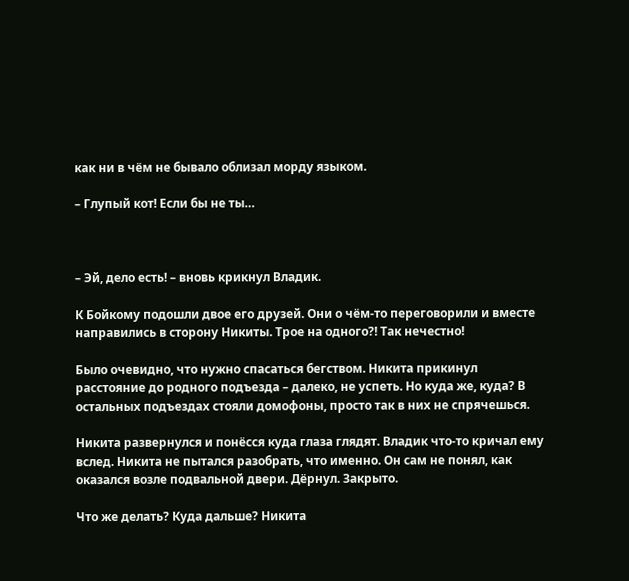как ни в чём не бывало облизал морду языком.

– Глупый кот! Если бы не ты…



– Эй, дело есть! – вновь крикнул Владик.

К Бойкому подошли двое его друзей. Они о чём-то переговорили и вместе направились в сторону Никиты. Трое на одного?! Так нечестно!

Было очевидно, что нужно спасаться бегством. Никита прикинул расстояние до родного подъезда – далеко, не успеть. Но куда же, куда? В остальных подъездах стояли домофоны, просто так в них не спрячешься.

Никита развернулся и понёсся куда глаза глядят. Владик что-то кричал ему вслед. Никита не пытался разобрать, что именно. Он сам не понял, как оказался возле подвальной двери. Дёрнул. Закрыто.

Что же делать? Куда дальше? Никита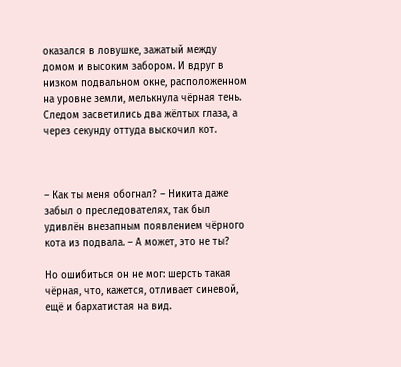оказался в ловушке, зажатый между домом и высоким забором. И вдруг в низком подвальном окне, расположенном на уровне земли, мелькнула чёрная тень. Следом засветились два жёлтых глаза, а через секунду оттуда выскочил кот.



– Как ты меня обогнал? – Никита даже забыл о преследователях, так был удивлён внезапным появлением чёрного кота из подвала. – А может, это не ты?

Но ошибиться он не мог: шерсть такая чёрная, что, кажется, отливает синевой, ещё и бархатистая на вид.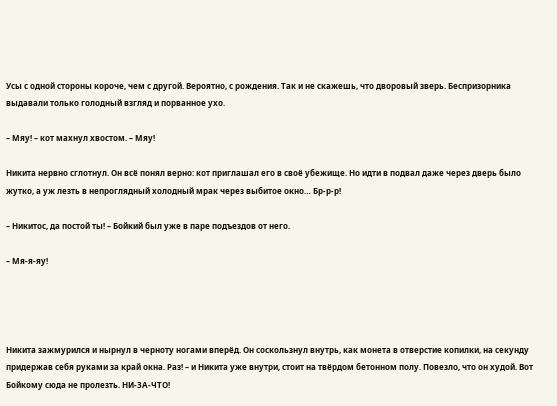Усы с одной стороны короче, чем с другой. Вероятно, с рождения. Так и не скажешь, что дворовый зверь. Беспризорника выдавали только голодный взгляд и порванное ухо.

– Мяу! – кот махнул хвостом. – Мяу!

Никита нервно сглотнул. Он всё понял верно: кот приглашал его в своё убежище. Но идти в подвал даже через дверь было жутко, а уж лезть в непроглядный холодный мрак через выбитое окно… Бр-р-р!

– Никитос, да постой ты! – Бойкий был уже в паре подъездов от него.

– Мя-я-яу!




Никита зажмурился и нырнул в черноту ногами вперёд. Он соскользнул внутрь, как монета в отверстие копилки, на секунду придержав себя руками за край окна. Раз! – и Никита уже внутри, стоит на твёрдом бетонном полу. Повезло, что он худой. Вот Бойкому сюда не пролезть. НИ-ЗА-ЧТО!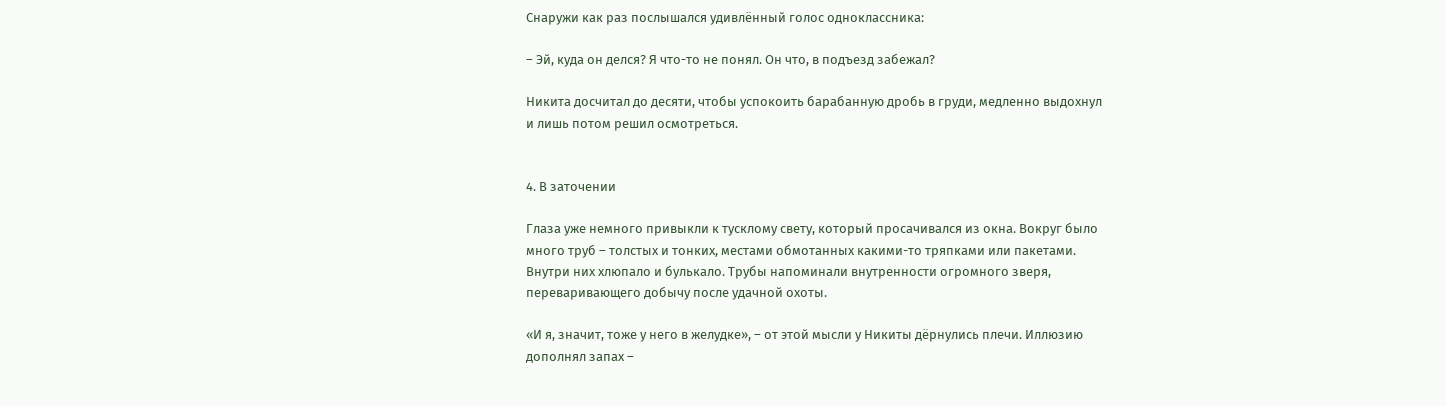Снаружи как раз послышался удивлённый голос одноклассника:

– Эй, куда он делся? Я что-то не понял. Он что, в подъезд забежал?

Никита досчитал до десяти, чтобы успокоить барабанную дробь в груди, медленно выдохнул и лишь потом решил осмотреться.


4. В заточении

Глаза уже немного привыкли к тусклому свету, который просачивался из окна. Вокруг было много труб – толстых и тонких, местами обмотанных какими-то тряпками или пакетами. Внутри них хлюпало и булькало. Трубы напоминали внутренности огромного зверя, переваривающего добычу после удачной охоты.

«И я, значит, тоже у него в желудке», – от этой мысли у Никиты дёрнулись плечи. Иллюзию дополнял запах –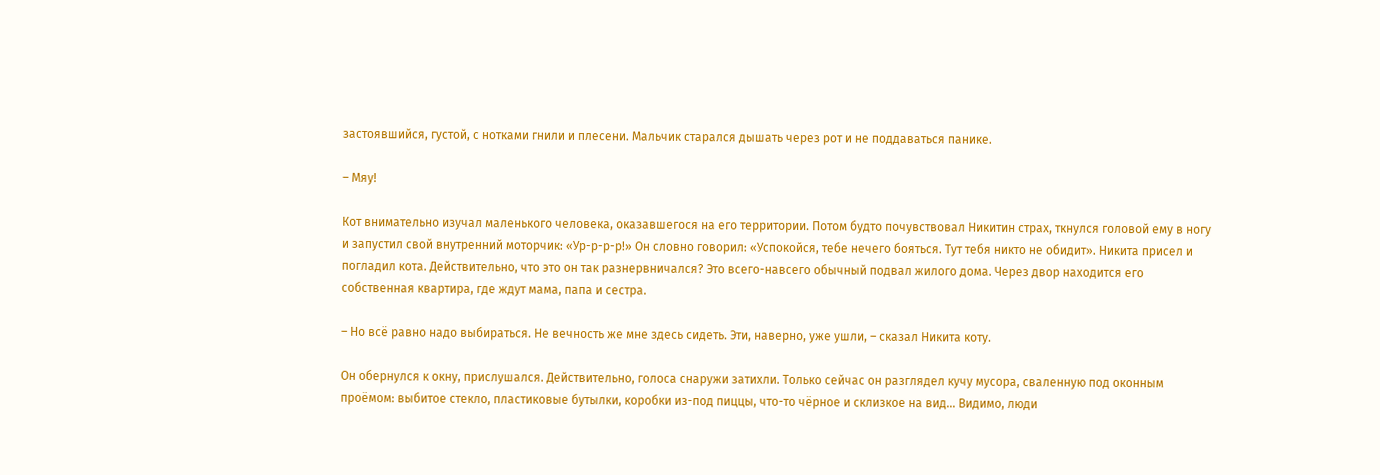застоявшийся, густой, с нотками гнили и плесени. Мальчик старался дышать через рот и не поддаваться панике.

– Мяу!

Кот внимательно изучал маленького человека, оказавшегося на его территории. Потом будто почувствовал Никитин страх, ткнулся головой ему в ногу и запустил свой внутренний моторчик: «Ур-р-р-р!» Он словно говорил: «Успокойся, тебе нечего бояться. Тут тебя никто не обидит». Никита присел и погладил кота. Действительно, что это он так разнервничался? Это всего-навсего обычный подвал жилого дома. Через двор находится его собственная квартира, где ждут мама, папа и сестра.

– Но всё равно надо выбираться. Не вечность же мне здесь сидеть. Эти, наверно, уже ушли, – сказал Никита коту.

Он обернулся к окну, прислушался. Действительно, голоса снаружи затихли. Только сейчас он разглядел кучу мусора, сваленную под оконным проёмом: выбитое стекло, пластиковые бутылки, коробки из-под пиццы, что-то чёрное и склизкое на вид… Видимо, люди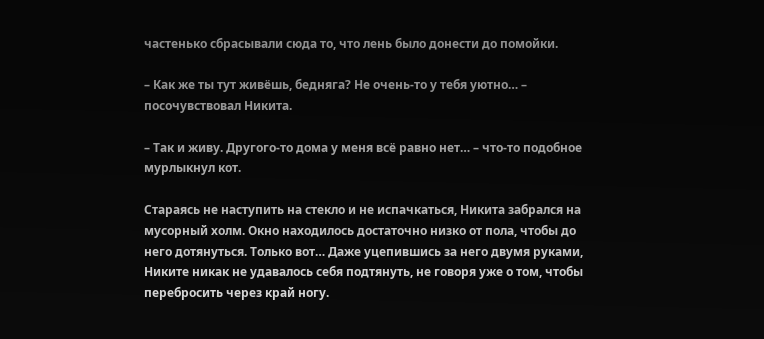частенько сбрасывали сюда то, что лень было донести до помойки.

– Как же ты тут живёшь, бедняга? Не очень-то у тебя уютно… – посочувствовал Никита.

– Так и живу. Другого-то дома у меня всё равно нет… – что-то подобное мурлыкнул кот.

Стараясь не наступить на стекло и не испачкаться, Никита забрался на мусорный холм. Окно находилось достаточно низко от пола, чтобы до него дотянуться. Только вот… Даже уцепившись за него двумя руками, Никите никак не удавалось себя подтянуть, не говоря уже о том, чтобы перебросить через край ногу.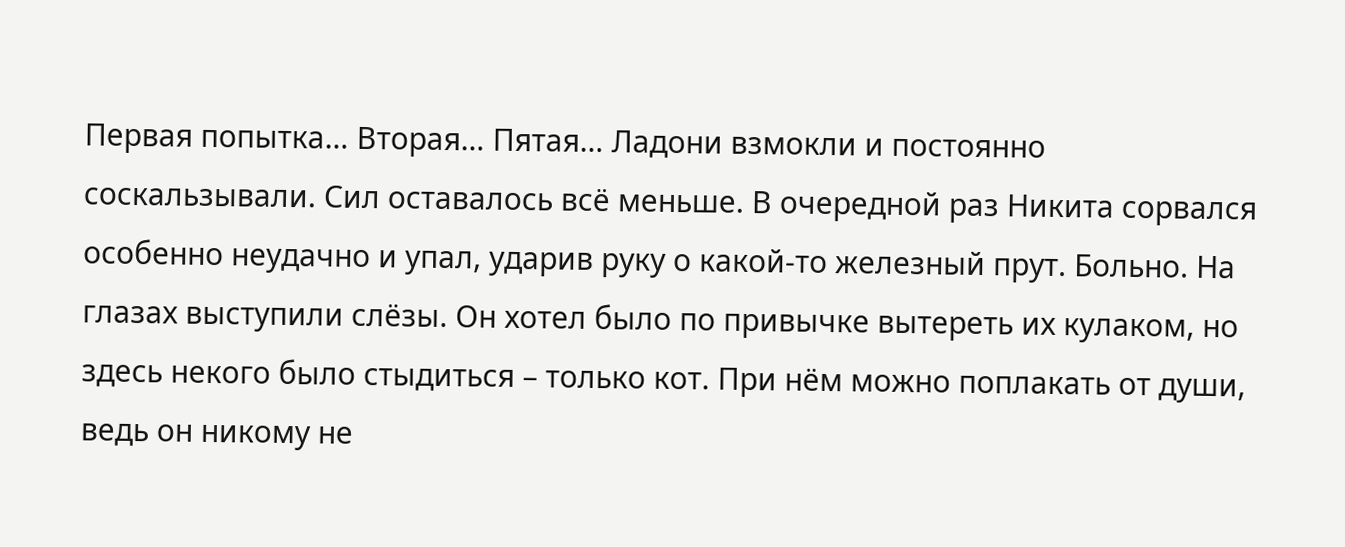Первая попытка… Вторая… Пятая… Ладони взмокли и постоянно соскальзывали. Сил оставалось всё меньше. В очередной раз Никита сорвался особенно неудачно и упал, ударив руку о какой-то железный прут. Больно. На глазах выступили слёзы. Он хотел было по привычке вытереть их кулаком, но здесь некого было стыдиться – только кот. При нём можно поплакать от души, ведь он никому не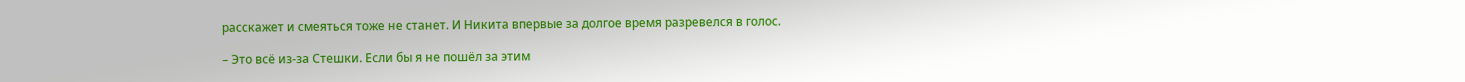расскажет и смеяться тоже не станет. И Никита впервые за долгое время разревелся в голос.

– Это всё из-за Стешки. Если бы я не пошёл за этим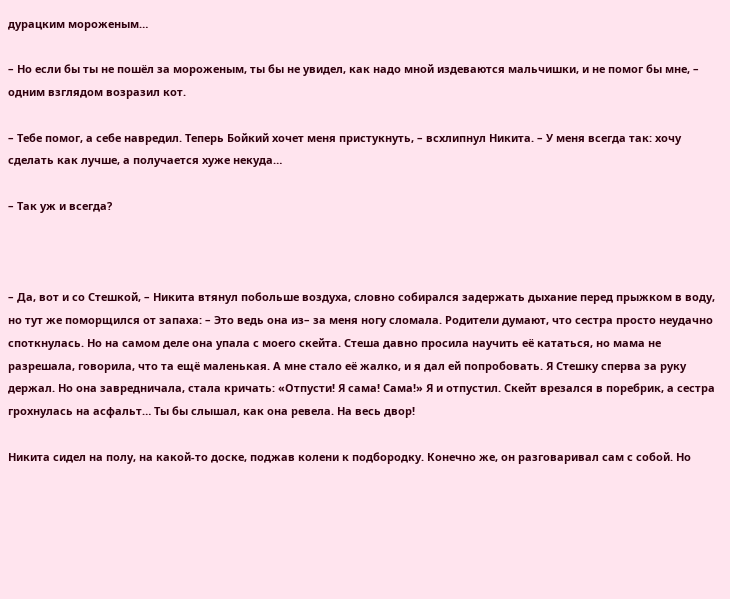дурацким мороженым…

– Но если бы ты не пошёл за мороженым, ты бы не увидел, как надо мной издеваются мальчишки, и не помог бы мне, – одним взглядом возразил кот.

– Тебе помог, а себе навредил. Теперь Бойкий хочет меня пристукнуть, – всхлипнул Никита. – У меня всегда так: хочу сделать как лучше, а получается хуже некуда…

– Так уж и всегда?



– Да, вот и со Стешкой, – Никита втянул побольше воздуха, словно собирался задержать дыхание перед прыжком в воду, но тут же поморщился от запаха: – Это ведь она из– за меня ногу сломала. Родители думают, что сестра просто неудачно споткнулась. Но на самом деле она упала с моего скейта. Стеша давно просила научить её кататься, но мама не разрешала, говорила, что та ещё маленькая. А мне стало её жалко, и я дал ей попробовать. Я Стешку сперва за руку держал. Но она завредничала, стала кричать: «Отпусти! Я сама! Сама!» Я и отпустил. Скейт врезался в поребрик, а сестра грохнулась на асфальт… Ты бы слышал, как она ревела. На весь двор!

Никита сидел на полу, на какой-то доске, поджав колени к подбородку. Конечно же, он разговаривал сам с собой. Но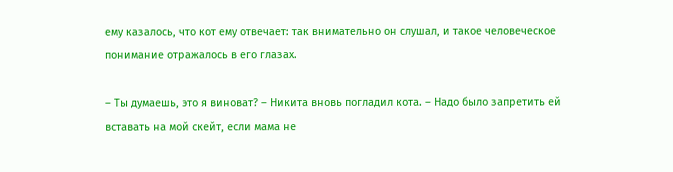ему казалось, что кот ему отвечает: так внимательно он слушал, и такое человеческое понимание отражалось в его глазах.

– Ты думаешь, это я виноват? – Никита вновь погладил кота. – Надо было запретить ей вставать на мой скейт, если мама не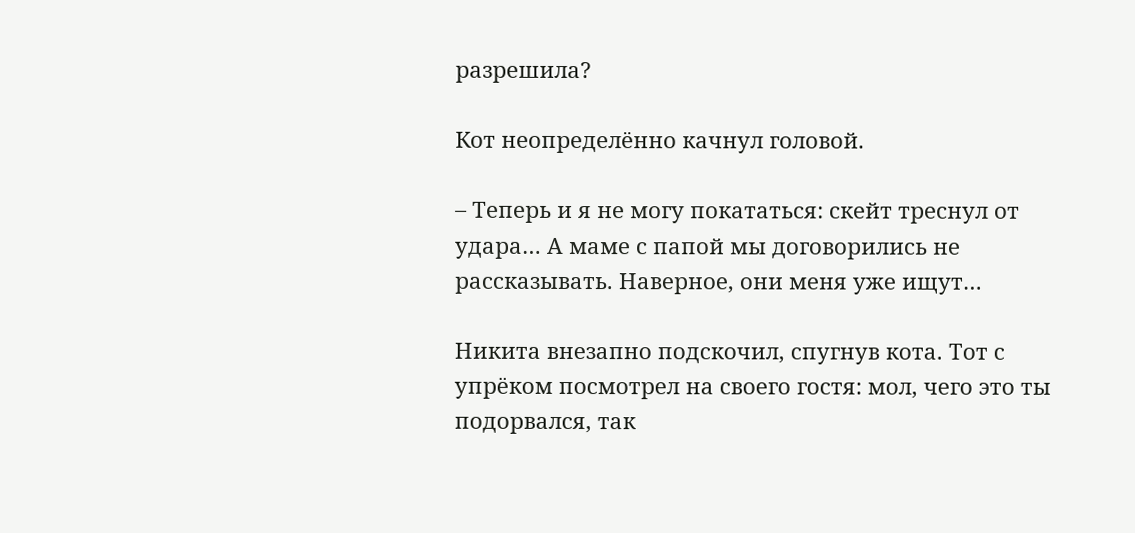разрешила?

Кот неопределённо качнул головой.

– Теперь и я не могу покататься: скейт треснул от удара… А маме с папой мы договорились не рассказывать. Наверное, они меня уже ищут…

Никита внезапно подскочил, спугнув кота. Тот с упрёком посмотрел на своего гостя: мол, чего это ты подорвался, так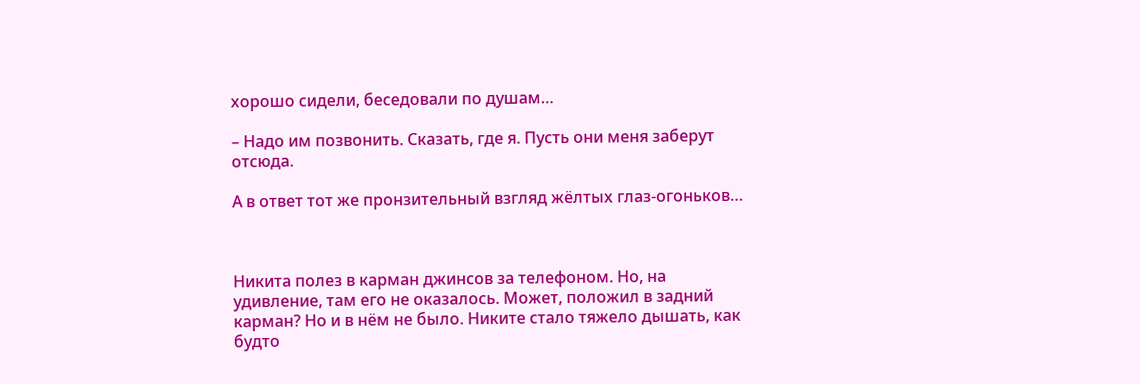хорошо сидели, беседовали по душам…

– Надо им позвонить. Сказать, где я. Пусть они меня заберут отсюда.

А в ответ тот же пронзительный взгляд жёлтых глаз-огоньков…



Никита полез в карман джинсов за телефоном. Но, на удивление, там его не оказалось. Может, положил в задний карман? Но и в нём не было. Никите стало тяжело дышать, как будто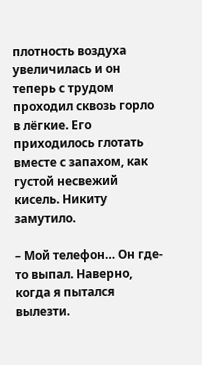плотность воздуха увеличилась и он теперь с трудом проходил сквозь горло в лёгкие. Его приходилось глотать вместе с запахом, как густой несвежий кисель. Никиту замутило.

– Мой телефон… Он где-то выпал. Наверно, когда я пытался вылезти.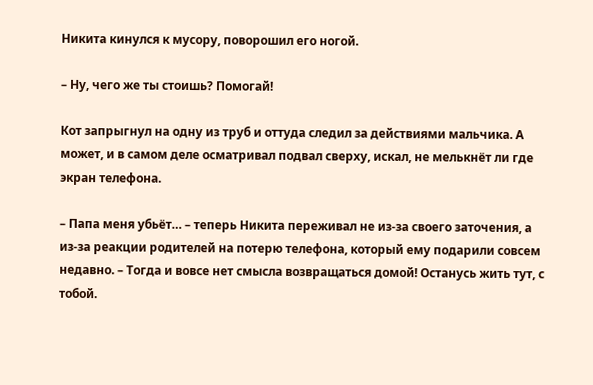Никита кинулся к мусору, поворошил его ногой.

– Ну, чего же ты стоишь? Помогай!

Кот запрыгнул на одну из труб и оттуда следил за действиями мальчика. А может, и в самом деле осматривал подвал сверху, искал, не мелькнёт ли где экран телефона.

– Папа меня убьёт… – теперь Никита переживал не из-за своего заточения, а из-за реакции родителей на потерю телефона, который ему подарили совсем недавно. – Тогда и вовсе нет смысла возвращаться домой! Останусь жить тут, с тобой.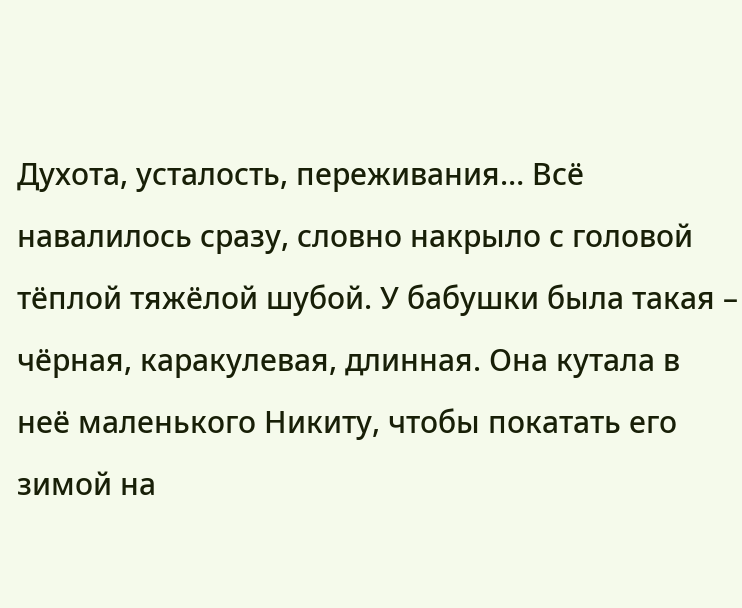Духота, усталость, переживания… Всё навалилось сразу, словно накрыло с головой тёплой тяжёлой шубой. У бабушки была такая – чёрная, каракулевая, длинная. Она кутала в неё маленького Никиту, чтобы покатать его зимой на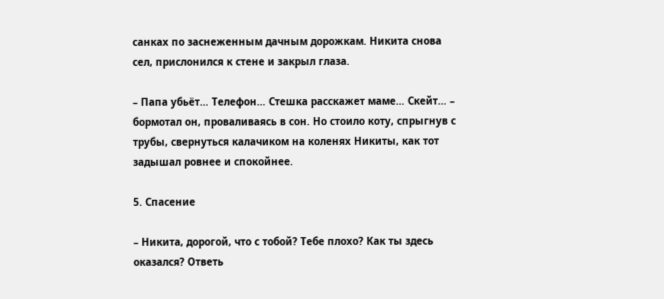санках по заснеженным дачным дорожкам. Никита снова сел, прислонился к стене и закрыл глаза.

– Папа убьёт… Телефон… Стешка расскажет маме… Скейт… – бормотал он, проваливаясь в сон. Но стоило коту, спрыгнув с трубы, свернуться калачиком на коленях Никиты, как тот задышал ровнее и спокойнее.

5. Спасение

– Никита, дорогой, что с тобой? Тебе плохо? Как ты здесь оказался? Ответь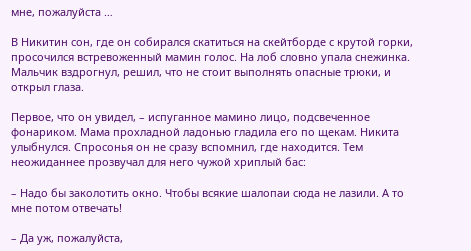мне, пожалуйста …

В Никитин сон, где он собирался скатиться на скейтборде с крутой горки, просочился встревоженный мамин голос. На лоб словно упала снежинка. Мальчик вздрогнул, решил, что не стоит выполнять опасные трюки, и открыл глаза.

Первое, что он увидел, – испуганное мамино лицо, подсвеченное фонариком. Мама прохладной ладонью гладила его по щекам. Никита улыбнулся. Спросонья он не сразу вспомнил, где находится. Тем неожиданнее прозвучал для него чужой хриплый бас:

– Надо бы заколотить окно. Чтобы всякие шалопаи сюда не лазили. А то мне потом отвечать!

– Да уж, пожалуйста,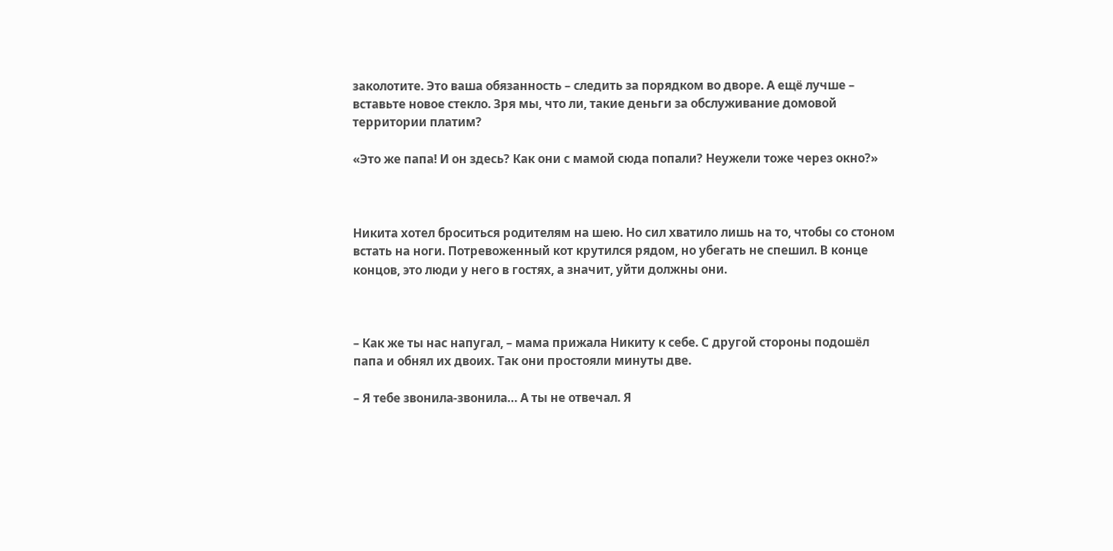заколотите. Это ваша обязанность – следить за порядком во дворе. А ещё лучше – вставьте новое стекло. Зря мы, что ли, такие деньги за обслуживание домовой территории платим?

«Это же папа! И он здесь? Как они с мамой сюда попали? Неужели тоже через окно?»



Никита хотел броситься родителям на шею. Но сил хватило лишь на то, чтобы со стоном встать на ноги. Потревоженный кот крутился рядом, но убегать не спешил. В конце концов, это люди у него в гостях, а значит, уйти должны они.



– Как же ты нас напугал, – мама прижала Никиту к себе. С другой стороны подошёл папа и обнял их двоих. Так они простояли минуты две.

– Я тебе звонила-звонила… А ты не отвечал. Я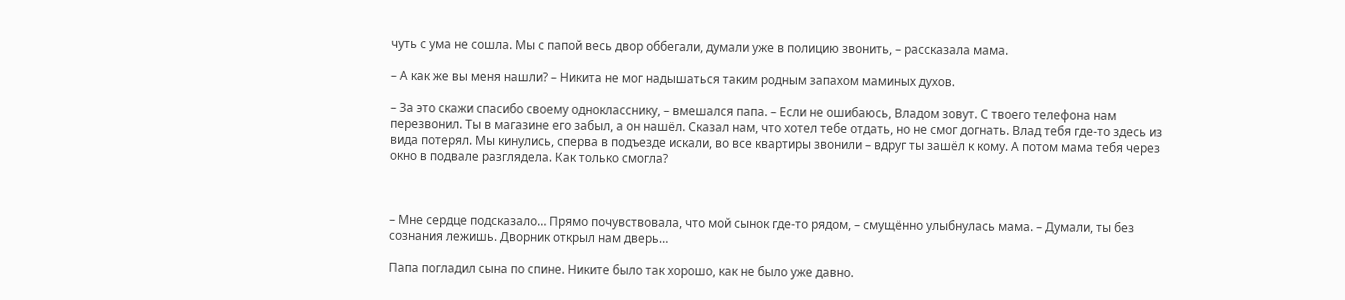чуть с ума не сошла. Мы с папой весь двор оббегали, думали уже в полицию звонить, – рассказала мама.

– А как же вы меня нашли? – Никита не мог надышаться таким родным запахом маминых духов.

– За это скажи спасибо своему однокласснику, – вмешался папа. – Если не ошибаюсь, Владом зовут. С твоего телефона нам перезвонил. Ты в магазине его забыл, а он нашёл. Сказал нам, что хотел тебе отдать, но не смог догнать. Влад тебя где-то здесь из вида потерял. Мы кинулись, сперва в подъезде искали, во все квартиры звонили – вдруг ты зашёл к кому. А потом мама тебя через окно в подвале разглядела. Как только смогла?



– Мне сердце подсказало… Прямо почувствовала, что мой сынок где-то рядом, – смущённо улыбнулась мама. – Думали, ты без сознания лежишь. Дворник открыл нам дверь…

Папа погладил сына по спине. Никите было так хорошо, как не было уже давно.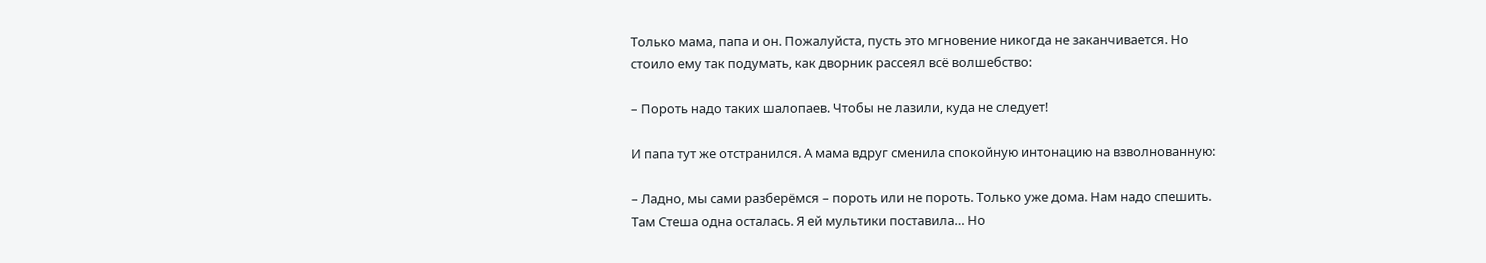Только мама, папа и он. Пожалуйста, пусть это мгновение никогда не заканчивается. Но стоило ему так подумать, как дворник рассеял всё волшебство:

– Пороть надо таких шалопаев. Чтобы не лазили, куда не следует!

И папа тут же отстранился. А мама вдруг сменила спокойную интонацию на взволнованную:

– Ладно, мы сами разберёмся – пороть или не пороть. Только уже дома. Нам надо спешить. Там Стеша одна осталась. Я ей мультики поставила… Но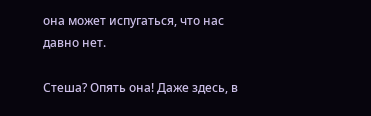она может испугаться, что нас давно нет.

Стеша? Опять она! Даже здесь, в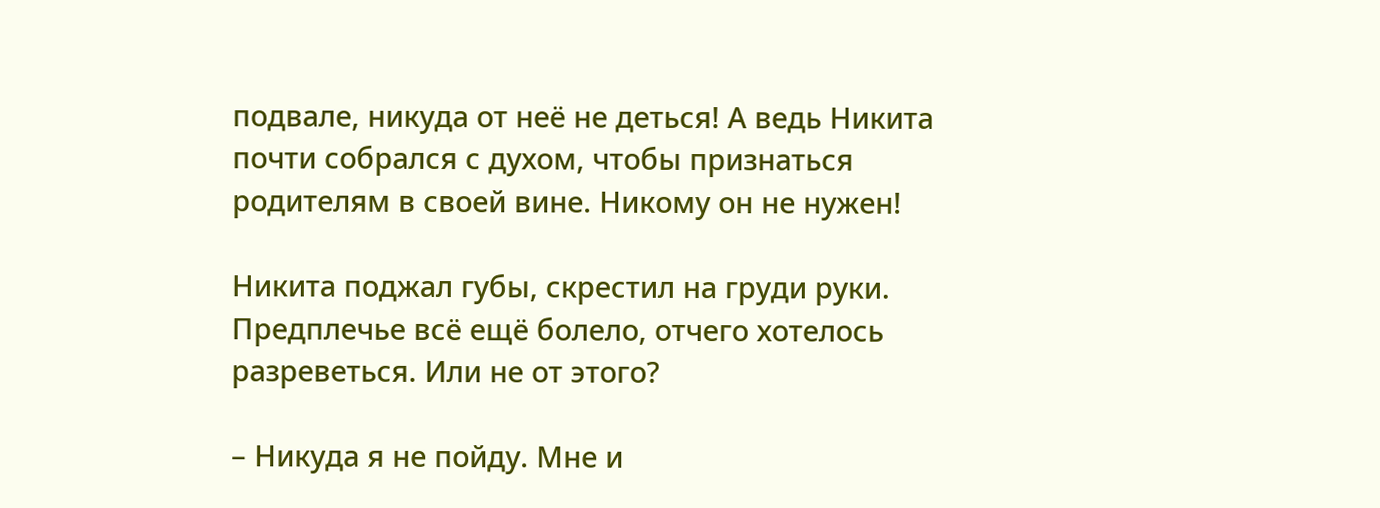подвале, никуда от неё не деться! А ведь Никита почти собрался с духом, чтобы признаться родителям в своей вине. Никому он не нужен!

Никита поджал губы, скрестил на груди руки. Предплечье всё ещё болело, отчего хотелось разреветься. Или не от этого?

– Никуда я не пойду. Мне и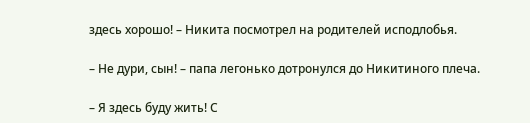здесь хорошо! – Никита посмотрел на родителей исподлобья.

– Не дури, сын! – папа легонько дотронулся до Никитиного плеча.

– Я здесь буду жить! С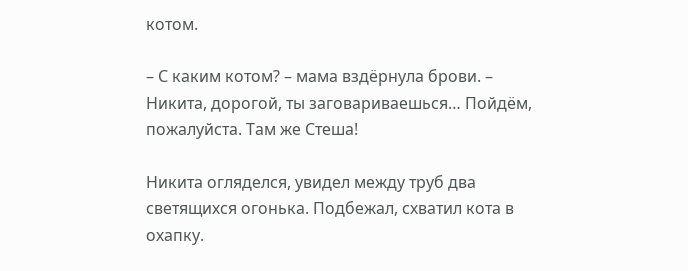котом.

– С каким котом? – мама вздёрнула брови. – Никита, дорогой, ты заговариваешься… Пойдём, пожалуйста. Там же Стеша!

Никита огляделся, увидел между труб два светящихся огонька. Подбежал, схватил кота в охапку.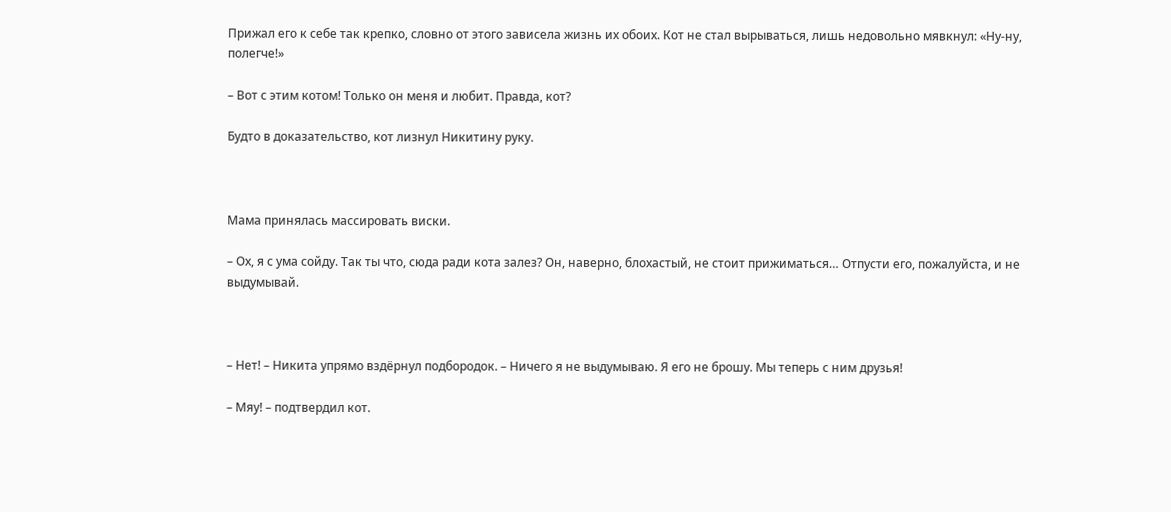Прижал его к себе так крепко, словно от этого зависела жизнь их обоих. Кот не стал вырываться, лишь недовольно мявкнул: «Ну-ну, полегче!»

– Вот с этим котом! Только он меня и любит. Правда, кот?

Будто в доказательство, кот лизнул Никитину руку.



Мама принялась массировать виски.

– Ох, я с ума сойду. Так ты что, сюда ради кота залез? Он, наверно, блохастый, не стоит прижиматься… Отпусти его, пожалуйста, и не выдумывай.



– Нет! – Никита упрямо вздёрнул подбородок. – Ничего я не выдумываю. Я его не брошу. Мы теперь с ним друзья!

– Мяу! – подтвердил кот.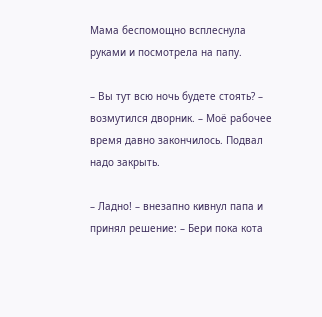Мама беспомощно всплеснула руками и посмотрела на папу.

– Вы тут всю ночь будете стоять? – возмутился дворник. – Моё рабочее время давно закончилось. Подвал надо закрыть.

– Ладно! – внезапно кивнул папа и принял решение: – Бери пока кота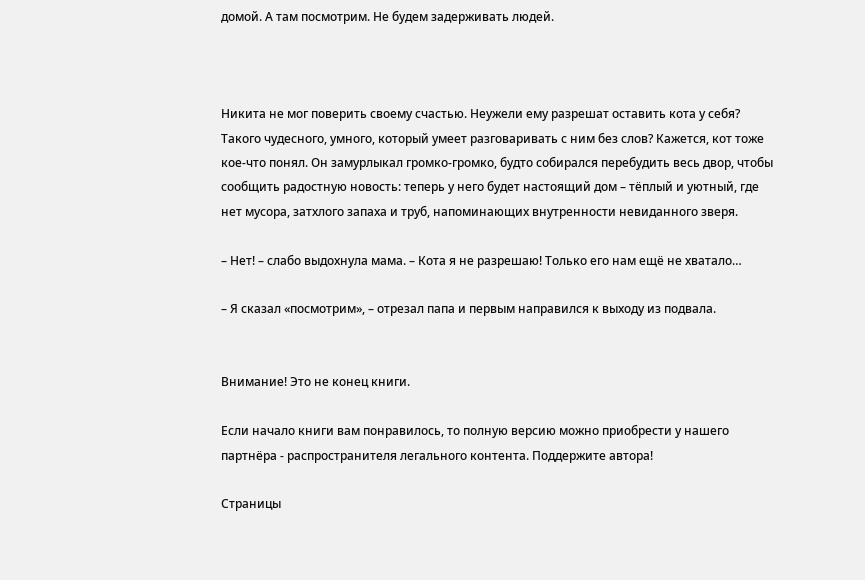домой. А там посмотрим. Не будем задерживать людей.



Никита не мог поверить своему счастью. Неужели ему разрешат оставить кота у себя? Такого чудесного, умного, который умеет разговаривать с ним без слов? Кажется, кот тоже кое-что понял. Он замурлыкал громко-громко, будто собирался перебудить весь двор, чтобы сообщить радостную новость: теперь у него будет настоящий дом – тёплый и уютный, где нет мусора, затхлого запаха и труб, напоминающих внутренности невиданного зверя.

– Нет! – слабо выдохнула мама. – Кота я не разрешаю! Только его нам ещё не хватало…

– Я сказал «посмотрим», – отрезал папа и первым направился к выходу из подвала.


Внимание! Это не конец книги.

Если начало книги вам понравилось, то полную версию можно приобрести у нашего партнёра - распространителя легального контента. Поддержите автора!

Страницы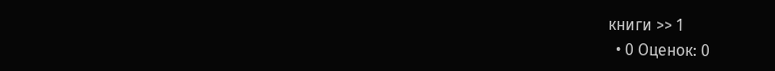книги >> 1
  • 0 Оценок: 0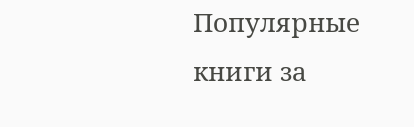Популярные книги за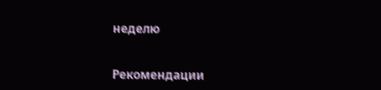неделю


Рекомендации